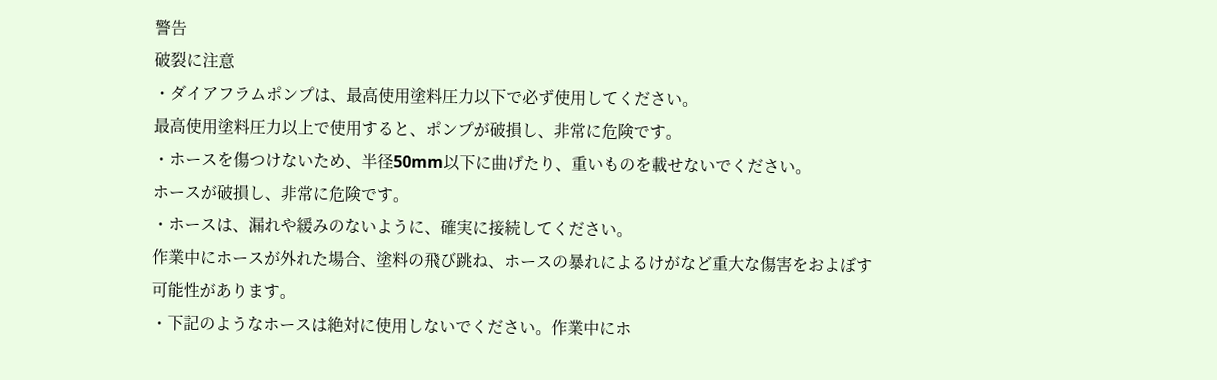警告
破裂に注意
・ダイアフラムポンプは、最高使用塗料圧力以下で必ず使用してください。
最高使用塗料圧力以上で使用すると、ポンプが破損し、非常に危険です。
・ホースを傷つけないため、半径50mm以下に曲げたり、重いものを載せないでください。
ホースが破損し、非常に危険です。
・ホースは、漏れや緩みのないように、確実に接続してください。
作業中にホースが外れた場合、塗料の飛び跳ね、ホースの暴れによるけがなど重大な傷害をおよぼす
可能性があります。
・下記のようなホースは絶対に使用しないでください。作業中にホ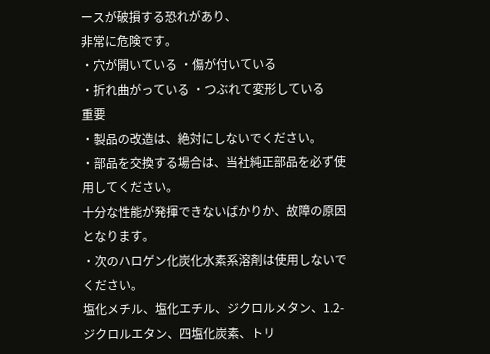ースが破損する恐れがあり、
非常に危険です。
・穴が開いている ・傷が付いている
・折れ曲がっている ・つぶれて変形している
重要
・製品の改造は、絶対にしないでください。
・部品を交換する場合は、当社純正部品を必ず使用してください。
十分な性能が発揮できないばかりか、故障の原因となります。
・次のハロゲン化炭化水素系溶剤は使用しないでください。
塩化メチル、塩化エチル、ジクロルメタン、1.2-ジクロルエタン、四塩化炭素、トリ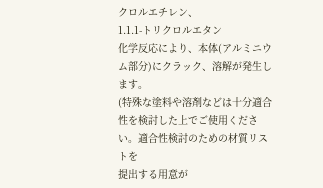クロルエチレン、
1.1.1-トリクロルエタン
化学反応により、本体(アルミニウム部分)にクラック、溶解が発生します。
(特殊な塗料や溶剤などは十分適合性を検討した上でご使用ください。適合性検討のための材質リストを
提出する用意が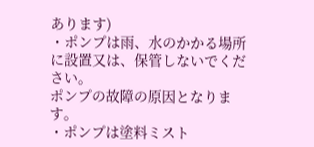あります)
・ポンプは雨、水のかかる場所に設置又は、保管しないでください。
ポンプの故障の原因となります。
・ポンプは塗料ミスト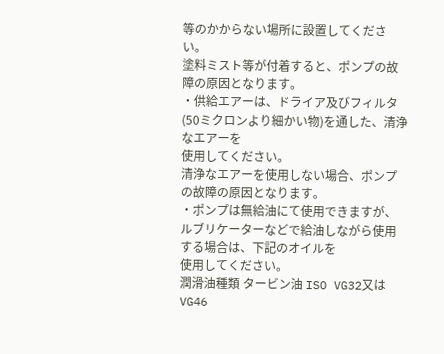等のかからない場所に設置してください。
塗料ミスト等が付着すると、ポンプの故障の原因となります。
・供給エアーは、ドライア及びフィルタ(50ミクロンより細かい物)を通した、清浄なエアーを
使用してください。
清浄なエアーを使用しない場合、ポンプの故障の原因となります。
・ポンプは無給油にて使用できますが、ルブリケーターなどで給油しながら使用する場合は、下記のオイルを
使用してください。
潤滑油種類 タービン油 ISO VG32又はVG46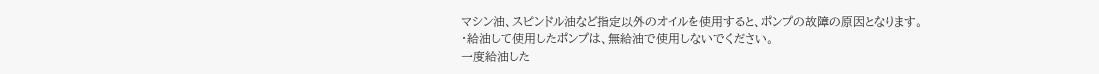マシン油、スピンドル油など指定以外のオイルを使用すると、ポンプの故障の原因となります。
・給油して使用したポンプは、無給油で使用しないでください。
一度給油した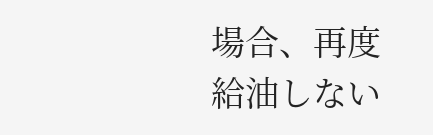場合、再度給油しない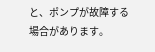と、ポンプが故障する場合があります。